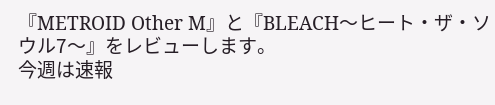『METROID Other M』と『BLEACH〜ヒート・ザ・ソウル7〜』をレビューします。
今週は速報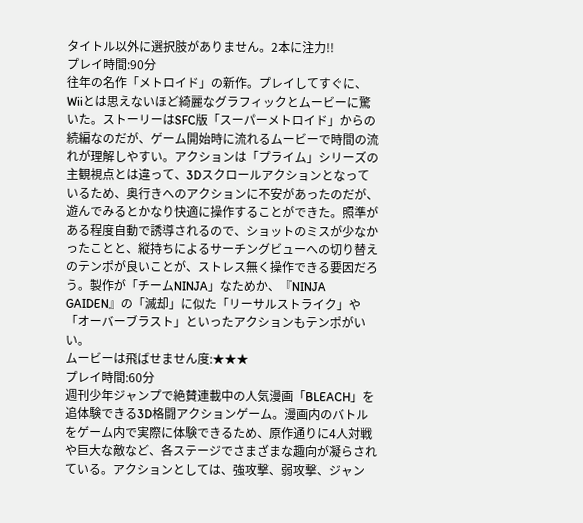タイトル以外に選択肢がありません。2本に注力!!
プレイ時間:90分
往年の名作「メトロイド」の新作。プレイしてすぐに、Wiiとは思えないほど綺麗なグラフィックとムービーに驚いた。ストーリーはSFC版「スーパーメトロイド」からの続編なのだが、ゲーム開始時に流れるムービーで時間の流れが理解しやすい。アクションは「プライム」シリーズの主観視点とは違って、3Dスクロールアクションとなっているため、奥行きへのアクションに不安があったのだが、遊んでみるとかなり快適に操作することができた。照準がある程度自動で誘導されるので、ショットのミスが少なかったことと、縦持ちによるサーチングビューへの切り替えのテンポが良いことが、ストレス無く操作できる要因だろう。製作が「チームNINJA」なためか、『NINJA GAIDEN』の「滅却」に似た「リーサルストライク」や「オーバーブラスト」といったアクションもテンポがいい。
ムービーは飛ばせません度:★★★
プレイ時間:60分
週刊少年ジャンプで絶賛連載中の人気漫画「BLEACH」を追体験できる3D格闘アクションゲーム。漫画内のバトルをゲーム内で実際に体験できるため、原作通りに4人対戦や巨大な敵など、各ステージでさまざまな趣向が凝らされている。アクションとしては、強攻撃、弱攻撃、ジャン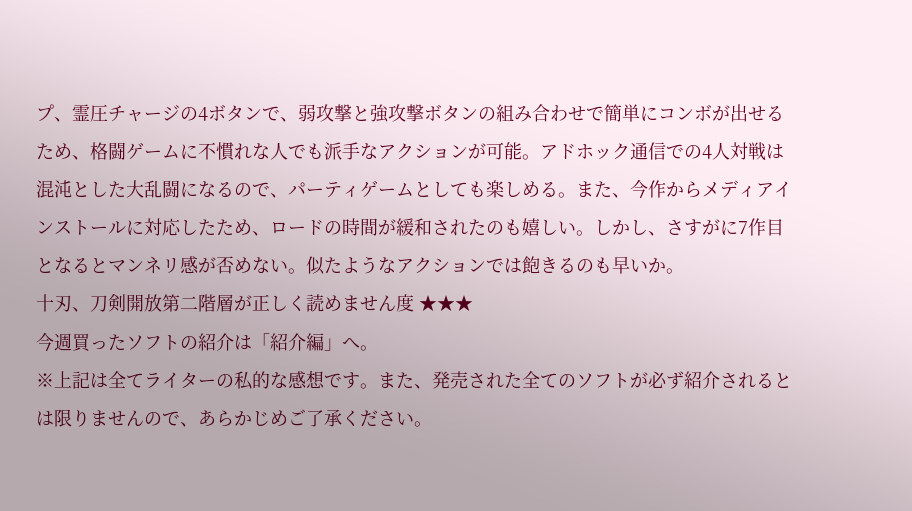プ、霊圧チャージの4ボタンで、弱攻撃と強攻撃ボタンの組み合わせで簡単にコンボが出せるため、格闘ゲームに不慣れな人でも派手なアクションが可能。アドホック通信での4人対戦は混沌とした大乱闘になるので、パーティゲームとしても楽しめる。また、今作からメディアインストールに対応したため、ロードの時間が緩和されたのも嬉しい。しかし、さすがに7作目となるとマンネリ感が否めない。似たようなアクションでは飽きるのも早いか。
十刃、刀剣開放第二階層が正しく読めません度 ★★★
今週買ったソフトの紹介は「紹介編」へ。
※上記は全てライターの私的な感想です。また、発売された全てのソフトが必ず紹介されるとは限りませんので、あらかじめご了承ください。